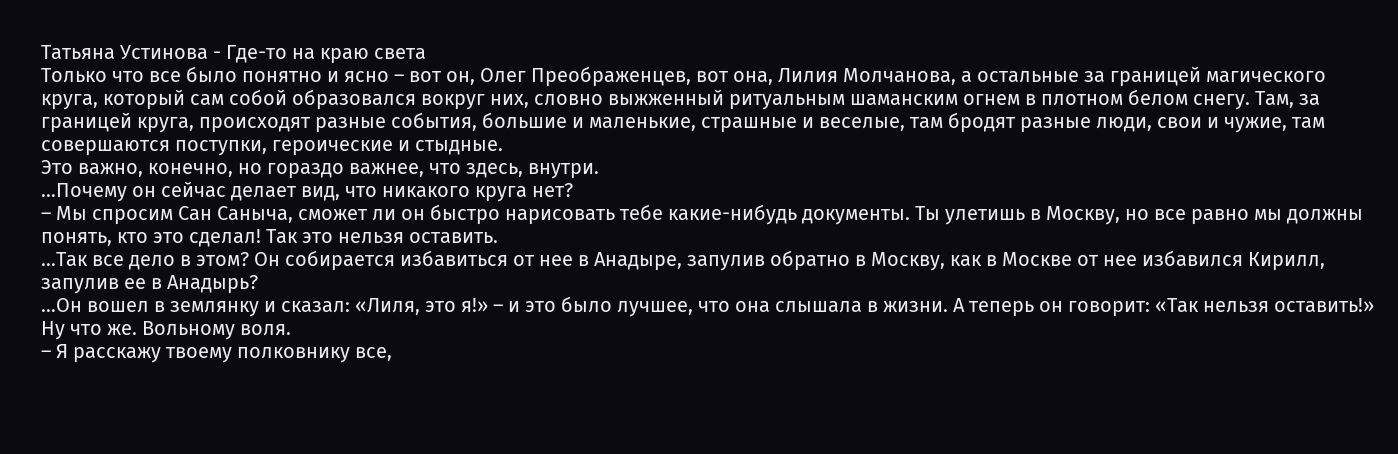Татьяна Устинова - Где-то на краю света
Только что все было понятно и ясно – вот он, Олег Преображенцев, вот она, Лилия Молчанова, а остальные за границей магического круга, который сам собой образовался вокруг них, словно выжженный ритуальным шаманским огнем в плотном белом снегу. Там, за границей круга, происходят разные события, большие и маленькие, страшные и веселые, там бродят разные люди, свои и чужие, там совершаются поступки, героические и стыдные.
Это важно, конечно, но гораздо важнее, что здесь, внутри.
…Почему он сейчас делает вид, что никакого круга нет?
– Мы спросим Сан Саныча, сможет ли он быстро нарисовать тебе какие-нибудь документы. Ты улетишь в Москву, но все равно мы должны понять, кто это сделал! Так это нельзя оставить.
…Так все дело в этом? Он собирается избавиться от нее в Анадыре, запулив обратно в Москву, как в Москве от нее избавился Кирилл, запулив ее в Анадырь?
…Он вошел в землянку и сказал: «Лиля, это я!» – и это было лучшее, что она слышала в жизни. А теперь он говорит: «Так нельзя оставить!»
Ну что же. Вольному воля.
– Я расскажу твоему полковнику все,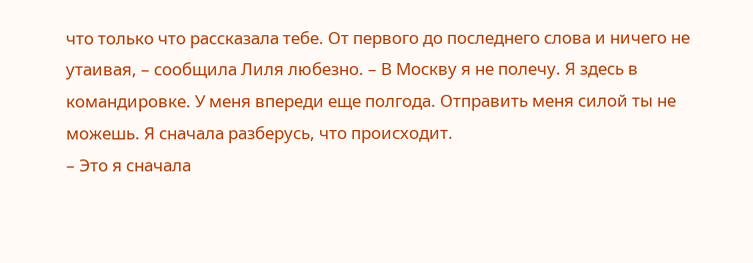что только что рассказала тебе. От первого до последнего слова и ничего не утаивая, – сообщила Лиля любезно. – В Москву я не полечу. Я здесь в командировке. У меня впереди еще полгода. Отправить меня силой ты не можешь. Я сначала разберусь, что происходит.
– Это я сначала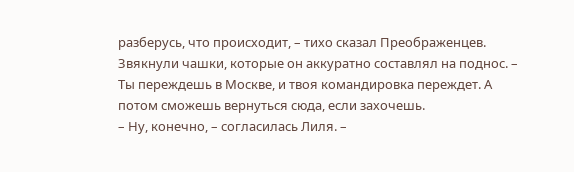разберусь, что происходит, – тихо сказал Преображенцев. Звякнули чашки, которые он аккуратно составлял на поднос. – Ты переждешь в Москве, и твоя командировка переждет. А потом сможешь вернуться сюда, если захочешь.
– Ну, конечно, – согласилась Лиля. –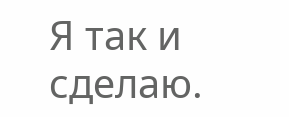Я так и сделаю.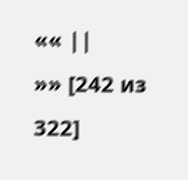«« ||
»» [242 из
322]